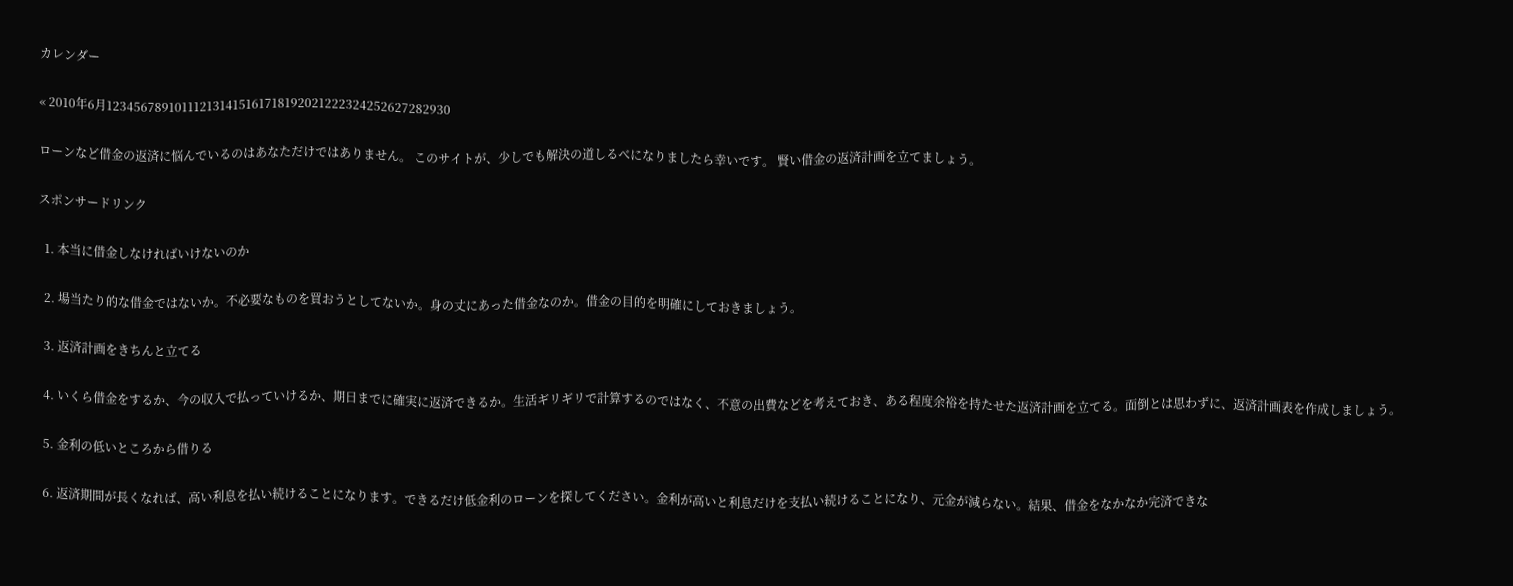カレンダー

« 2010年6月123456789101112131415161718192021222324252627282930

ローンなど借金の返済に悩んでいるのはあなただけではありません。 このサイトが、少しでも解決の道しるべになりましたら幸いです。 賢い借金の返済計画を立てましょう。

スポンサードリンク

  1. 本当に借金しなければいけないのか

  2. 場当たり的な借金ではないか。不必要なものを買おうとしてないか。身の丈にあった借金なのか。借金の目的を明確にしておきましょう。

  3. 返済計画をきちんと立てる

  4. いくら借金をするか、今の収入で払っていけるか、期日までに確実に返済できるか。生活ギリギリで計算するのではなく、不意の出費などを考えておき、ある程度余裕を持たせた返済計画を立てる。面倒とは思わずに、返済計画表を作成しましょう。

  5. 金利の低いところから借りる

  6. 返済期間が長くなれば、高い利息を払い続けることになります。できるだけ低金利のローンを探してください。金利が高いと利息だけを支払い続けることになり、元金が減らない。結果、借金をなかなか完済できな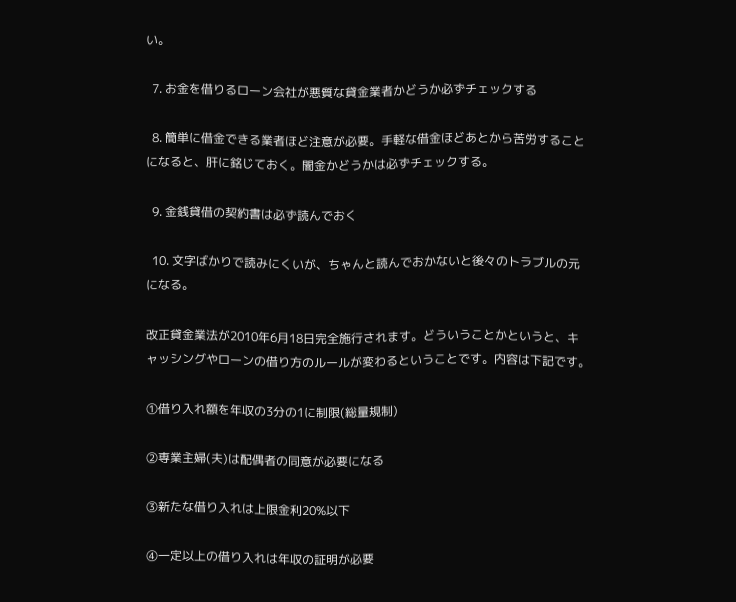い。

  7. お金を借りるローン会社が悪質な貸金業者かどうか必ずチェックする

  8. 簡単に借金できる業者ほど注意が必要。手軽な借金ほどあとから苦労することになると、肝に銘じておく。闇金かどうかは必ずチェックする。

  9. 金銭貸借の契約書は必ず読んでおく

  10. 文字ばかりで読みにくいが、ちゃんと読んでおかないと後々のトラブルの元になる。

改正貸金業法が2010年6月18日完全施行されます。どういうことかというと、キャッシングやローンの借り方のルールが変わるということです。内容は下記です。

①借り入れ額を年収の3分の1に制限(総量規制)

②専業主婦(夫)は配偶者の同意が必要になる

③新たな借り入れは上限金利20%以下

④一定以上の借り入れは年収の証明が必要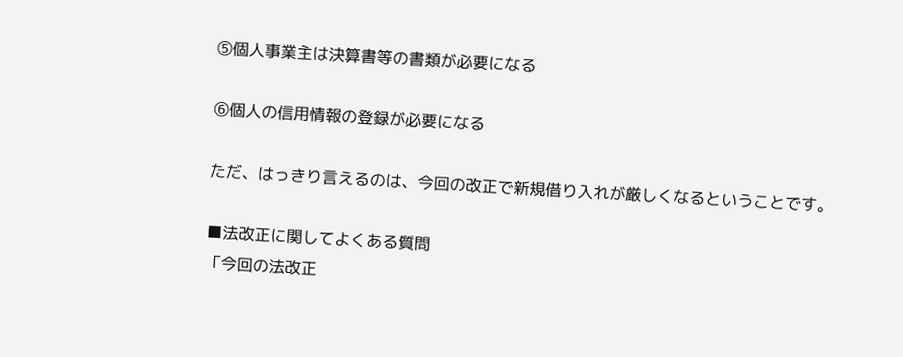⑤個人事業主は決算書等の書類が必要になる

⑥個人の信用情報の登録が必要になる

ただ、はっきり言えるのは、今回の改正で新規借り入れが厳しくなるということです。

■法改正に関してよくある質問
「今回の法改正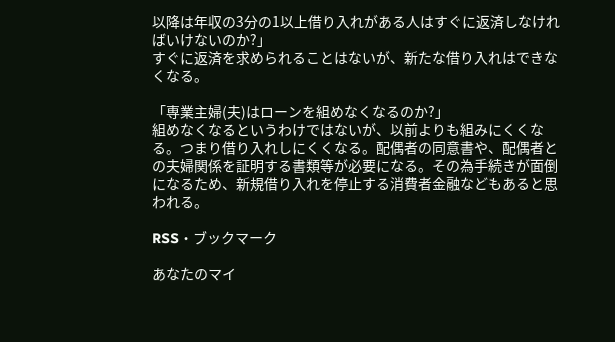以降は年収の3分の1以上借り入れがある人はすぐに返済しなければいけないのか?」
すぐに返済を求められることはないが、新たな借り入れはできなくなる。

「専業主婦(夫)はローンを組めなくなるのか?」
組めなくなるというわけではないが、以前よりも組みにくくなる。つまり借り入れしにくくなる。配偶者の同意書や、配偶者との夫婦関係を証明する書類等が必要になる。その為手続きが面倒になるため、新規借り入れを停止する消費者金融などもあると思われる。

RSS・ブックマーク

あなたのマイ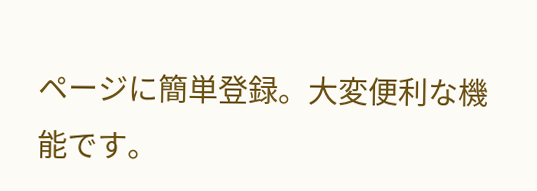ページに簡単登録。大変便利な機能です。